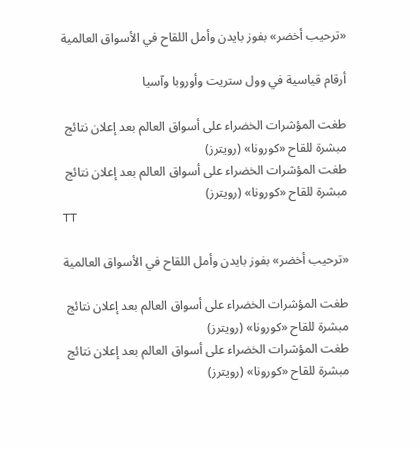«ترحيب أخضر» بفوز بايدن وأمل اللقاح في الأسواق العالمية

أرقام قياسية في وول ستريت وأوروبا وآسيا

طغت المؤشرات الخضراء على أسواق العالم بعد إعلان نتائج مبشرة للقاح «كورونا» (رويترز)
طغت المؤشرات الخضراء على أسواق العالم بعد إعلان نتائج مبشرة للقاح «كورونا» (رويترز)
TT

«ترحيب أخضر» بفوز بايدن وأمل اللقاح في الأسواق العالمية

طغت المؤشرات الخضراء على أسواق العالم بعد إعلان نتائج مبشرة للقاح «كورونا» (رويترز)
طغت المؤشرات الخضراء على أسواق العالم بعد إعلان نتائج مبشرة للقاح «كورونا» (رويترز)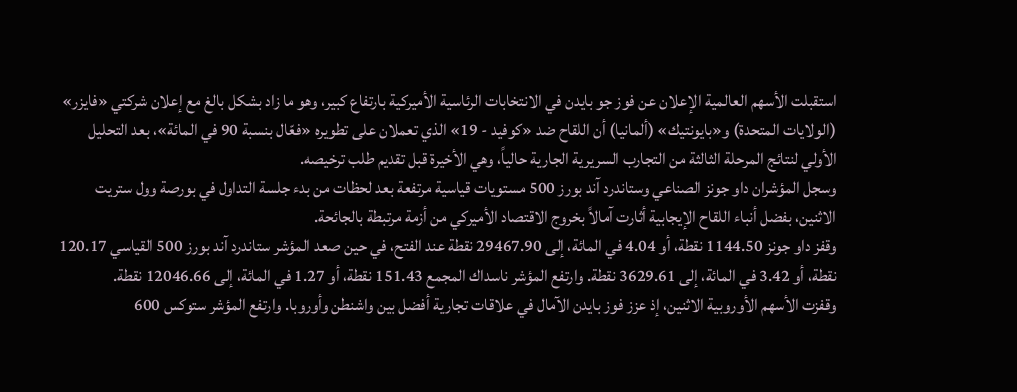استقبلت الأسهم العالمية الإعلان عن فوز جو بايدن في الانتخابات الرئاسية الأميركية بارتفاع كبير، وهو ما زاد بشكل بالغ مع إعلان شركتي «فايزر» (الولايات المتحدة) و«بايونتيك» (ألمانيا) أن اللقاح ضد «كوفيد - 19» الذي تعملان على تطويره «فعّال بنسبة 90 في المائة»، بعد التحليل الأولي لنتائج المرحلة الثالثة من التجارب السريرية الجارية حالياً، وهي الأخيرة قبل تقديم طلب ترخيصه.
وسجل المؤشران داو جونز الصناعي وستاندرد آند بورز 500 مستويات قياسية مرتفعة بعد لحظات من بدء جلسة التداول في بورصة وول ستريت الاثنين، بفضل أنباء اللقاح الإيجابية أثارت آمالاً بخروج الاقتصاد الأميركي من أزمة مرتبطة بالجائحة.
وقفز داو جونز 1144.50 نقطة، أو 4.04 في المائة، إلى 29467.90 نقطة عند الفتح، في حين صعد المؤشر ستاندرد آند بورز 500 القياسي 120.17 نقطة، أو 3.42 في المائة، إلى 3629.61 نقطة. وارتفع المؤشر ناسداك المجمع 151.43 نقطة، أو 1.27 في المائة، إلى 12046.66 نقطة.
وقفزت الأسهم الأوروبية الاثنين، إذ عزز فوز بايدن الآمال في علاقات تجارية أفضل بين واشنطن وأوروبا. وارتفع المؤشر ستوكس 600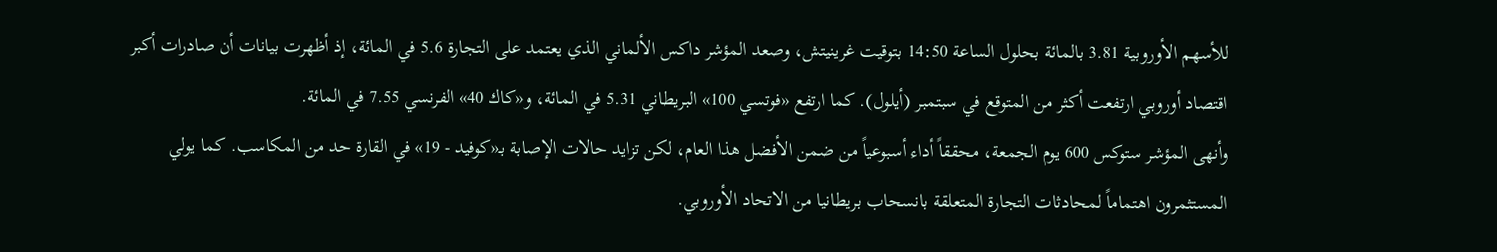للأسهم الأوروبية 3.81 بالمائة بحلول الساعة 14:50 بتوقيت غرينيتش، وصعد المؤشر داكس الألماني الذي يعتمد على التجارة 5.6 في المائة، إذ أظهرت بيانات أن صادرات أكبر اقتصاد أوروبي ارتفعت أكثر من المتوقع في سبتمبر (أيلول). كما ارتفع «فوتسي 100» البريطاني 5.31 في المائة، و«كاك 40» الفرنسي 7.55 في المائة.
وأنهى المؤشر ستوكس 600 يوم الجمعة، محققاً أداء أسبوعياً من ضمن الأفضل هذا العام، لكن تزايد حالات الإصابة بـ«كوفيد - 19» في القارة حد من المكاسب. كما يولي المستثمرون اهتماماً لمحادثات التجارة المتعلقة بانسحاب بريطانيا من الاتحاد الأوروبي.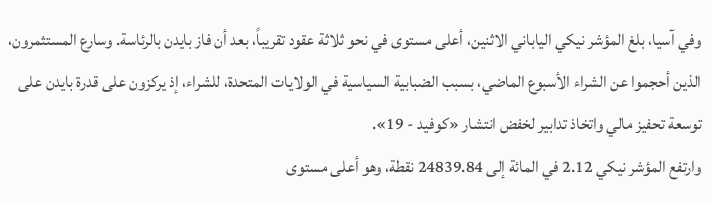وفي آسيا، بلغ المؤشر نيكي الياباني الاثنين، أعلى مستوى في نحو ثلاثة عقود تقريباً، بعد أن فاز بايدن بالرئاسة. وسارع المستثمرون، الذين أحجموا عن الشراء الأسبوع الماضي، بسبب الضبابية السياسية في الولايات المتحدة، للشراء، إذ يركزون على قدرة بايدن على توسعة تحفيز مالي واتخاذ تدابير لخفض انتشار «كوفيد - 19».
وارتفع المؤشر نيكي 2.12 في المائة إلى 24839.84 نقطة، وهو أعلى مستوى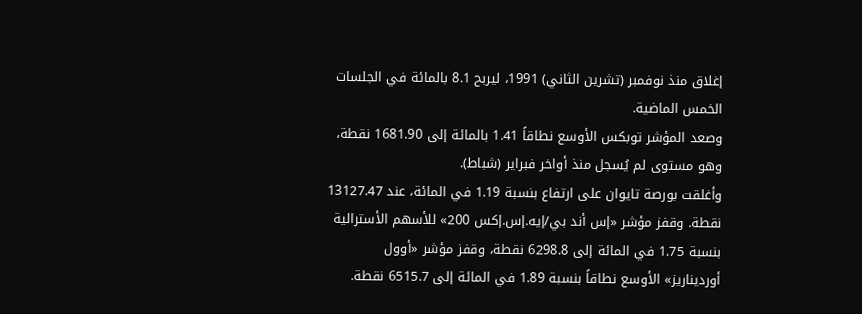إغلاق منذ نوفمبر (تشرين الثاني) 1991، ليربح 8.1 بالمائة في الجلسات الخمس الماضية.
وصعد المؤشر توبكس الأوسع نطاقاً 1.41 بالمائة إلى 1681.90 نقطة، وهو مستوى لم يُسجل منذ أواخر فبراير (شباط).
وأغلقت بورصة تايوان على ارتفاع بنسبة 1.19 في المائة، عند 13127.47 نقطة. وقفز مؤشر «إس أند بي/إيه.إس.إكس 200» للأسهم الأسترالية بنسبة 1.75 في المائة إلى 6298.8 نقطة، وقفز مؤشر «أوول أورديناريز» الأوسع نطاقاً بنسبة 1.89 في المائة إلى 6515.7 نقطة.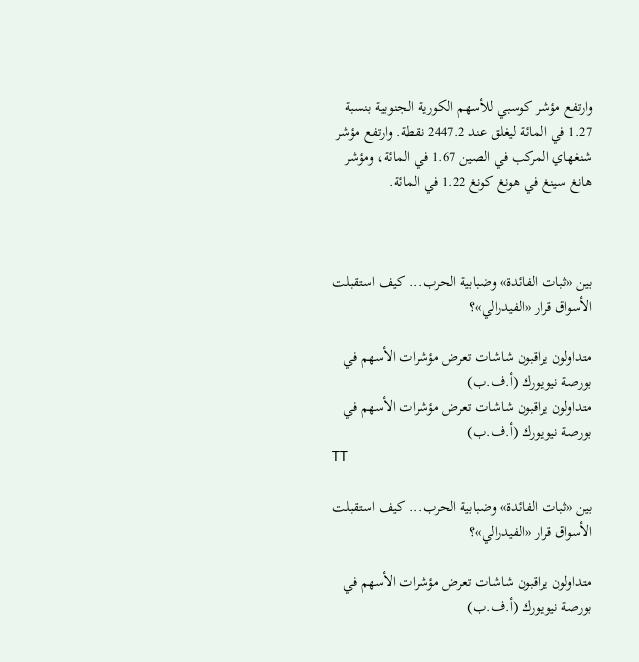وارتفع مؤشر كوسبي للأسهم الكورية الجنوبية بنسبة 1.27 في المائة ليغلق عند 2447.2 نقطة. وارتفع مؤشر شنغهاي المركب في الصين 1.67 في المائة، ومؤشر هانغ سينغ في هونغ كونغ 1.22 في المائة.



بين «ثبات الفائدة» وضبابية الحرب... كيف استقبلت الأسواق قرار «الفيدرالي»؟

متداولون يراقبون شاشات تعرض مؤشرات الأسهم في بورصة نيويورك (أ.ف.ب)
متداولون يراقبون شاشات تعرض مؤشرات الأسهم في بورصة نيويورك (أ.ف.ب)
TT

بين «ثبات الفائدة» وضبابية الحرب... كيف استقبلت الأسواق قرار «الفيدرالي»؟

متداولون يراقبون شاشات تعرض مؤشرات الأسهم في بورصة نيويورك (أ.ف.ب)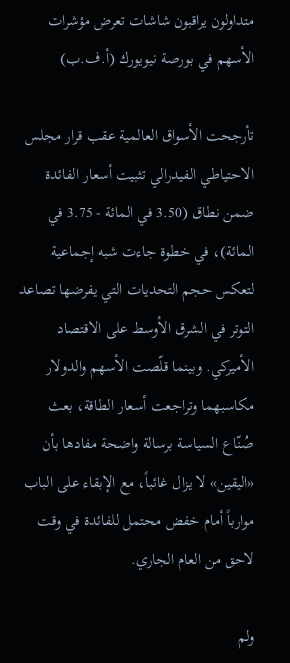متداولون يراقبون شاشات تعرض مؤشرات الأسهم في بورصة نيويورك (أ.ف.ب)

تأرجحت الأسواق العالمية عقب قرار مجلس الاحتياطي الفيدرالي تثبيت أسعار الفائدة ضمن نطاق (3.50 في المائة - 3.75 في المائة)، في خطوة جاءت شبه إجماعية لتعكس حجم التحديات التي يفرضها تصاعد التوتر في الشرق الأوسط على الاقتصاد الأميركي. وبينما قلّصت الأسهم والدولار مكاسبهما وتراجعت أسعار الطاقة، بعث صُنّاع السياسة برسالة واضحة مفادها بأن «اليقين» لا يزال غائباً، مع الإبقاء على الباب موارباً أمام خفض محتمل للفائدة في وقت لاحق من العام الجاري.

ولم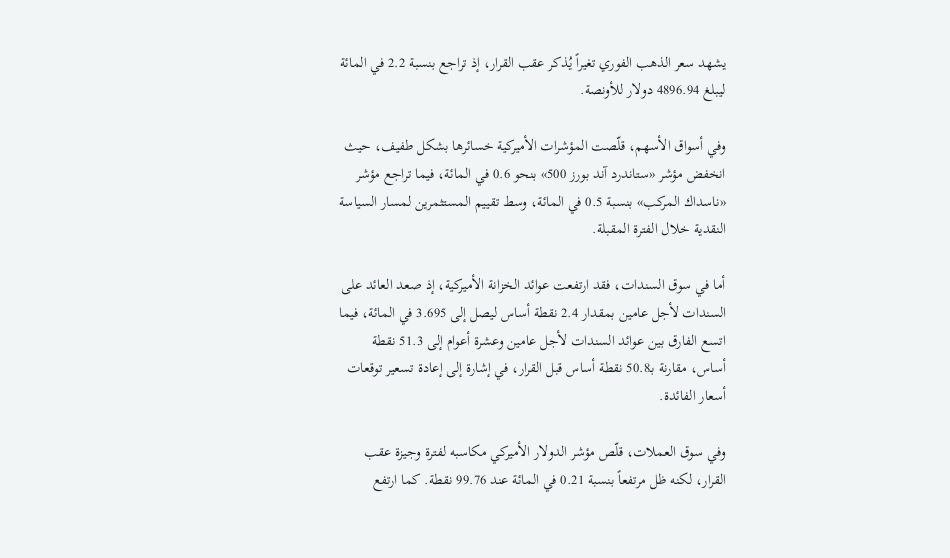يشهد سعر الذهب الفوري تغيراً يُذكر عقب القرار، إذ تراجع بنسبة 2.2 في المائة ليبلغ 4896.94 دولار للأونصة.

وفي أسواق الأسهم، قلّصت المؤشرات الأميركية خسائرها بشكل طفيف، حيث انخفض مؤشر «ستاندرد آند بورز 500» بنحو 0.6 في المائة، فيما تراجع مؤشر «ناسداك المركب» بنسبة 0.5 في المائة، وسط تقييم المستثمرين لمسار السياسة النقدية خلال الفترة المقبلة.

أما في سوق السندات، فقد ارتفعت عوائد الخزانة الأميركية، إذ صعد العائد على السندات لأجل عامين بمقدار 2.4 نقطة أساس ليصل إلى 3.695 في المائة، فيما اتسع الفارق بين عوائد السندات لأجل عامين وعشرة أعوام إلى 51.3 نقطة أساس، مقارنة بـ50.8 نقطة أساس قبل القرار، في إشارة إلى إعادة تسعير توقعات أسعار الفائدة.

وفي سوق العملات، قلّص مؤشر الدولار الأميركي مكاسبه لفترة وجيزة عقب القرار، لكنه ظل مرتفعاً بنسبة 0.21 في المائة عند 99.76 نقطة. كما ارتفع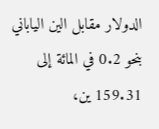الدولار مقابل الين الياباني بنحو 0.2 في المائة إلى 159.31 ين،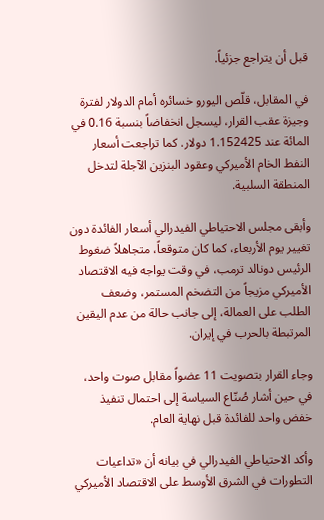قبل أن يتراجع جزئياً.

في المقابل، قلّص اليورو خسائره أمام الدولار لفترة وجيزة عقب القرار، ليسجل انخفاضاً بنسبة 0.16 في المائة عند 1.152425 دولار. كما تراجعت أسعار النفط الخام الأميركي وعقود البنزين الآجلة لتدخل المنطقة السلبية.

وأبقى مجلس الاحتياطي الفيدرالي أسعار الفائدة دون تغيير يوم الأربعاء، كما كان متوقعاً، متجاهلاً ضغوط الرئيس دونالد ترمب، في وقت يواجه فيه الاقتصاد الأميركي مزيجاً من التضخم المستمر، وضعف الطلب على العمالة، إلى جانب حالة من عدم اليقين المرتبطة بالحرب في إيران.

وجاء القرار بتصويت 11 عضواً مقابل صوت واحد، في حين أشار صُنّاع السياسة إلى احتمال تنفيذ خفض واحد للفائدة قبل نهاية العام.

وأكد الاحتياطي الفيدرالي في بيانه أن «تداعيات التطورات في الشرق الأوسط على الاقتصاد الأميركي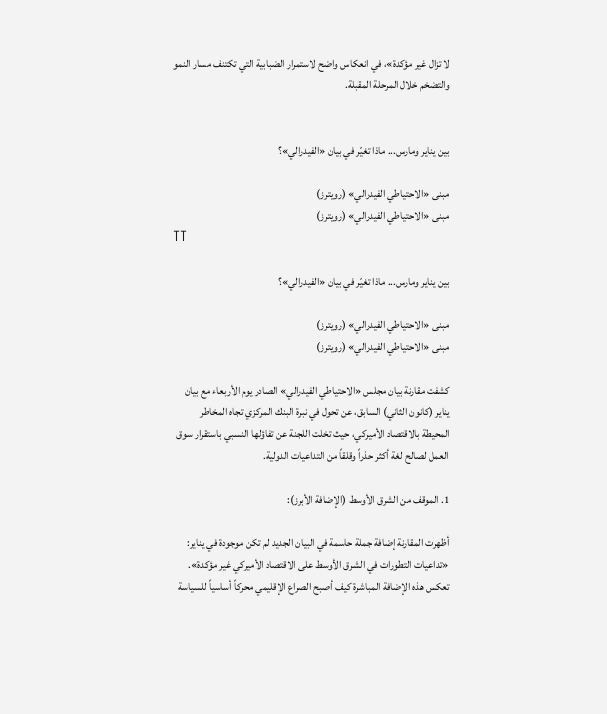لا تزال غير مؤكدة»، في انعكاس واضح لاستمرار الضبابية التي تكتنف مسار النمو والتضخم خلال المرحلة المقبلة.


بين يناير ومارس... ماذا تغيّر في بيان «الفيدرالي»؟

مبنى «الاحتياطي الفيدرالي» (رويترز)
مبنى «الاحتياطي الفيدرالي» (رويترز)
TT

بين يناير ومارس... ماذا تغيّر في بيان «الفيدرالي»؟

مبنى «الاحتياطي الفيدرالي» (رويترز)
مبنى «الاحتياطي الفيدرالي» (رويترز)

كشفت مقارنة بيان مجلس «الاحتياطي الفيدرالي» الصادر يوم الأربعاء مع بيان يناير (كانون الثاني) السابق، عن تحول في نبرة البنك المركزي تجاه المخاطر المحيطة بالاقتصاد الأميركي، حيث تخلت اللجنة عن تفاؤلها النسبي باستقرار سوق العمل لصالح لغة أكثر حذراً وقلقاً من التداعيات الدولية.

1. الموقف من الشرق الأوسط (الإضافة الأبرز):

أظهرت المقارنة إضافة جملة حاسمة في البيان الجديد لم تكن موجودة في يناير: «تداعيات التطورات في الشرق الأوسط على الاقتصاد الأميركي غير مؤكدة». تعكس هذه الإضافة المباشرة كيف أصبح الصراع الإقليمي محركاً أساسياً للسياسة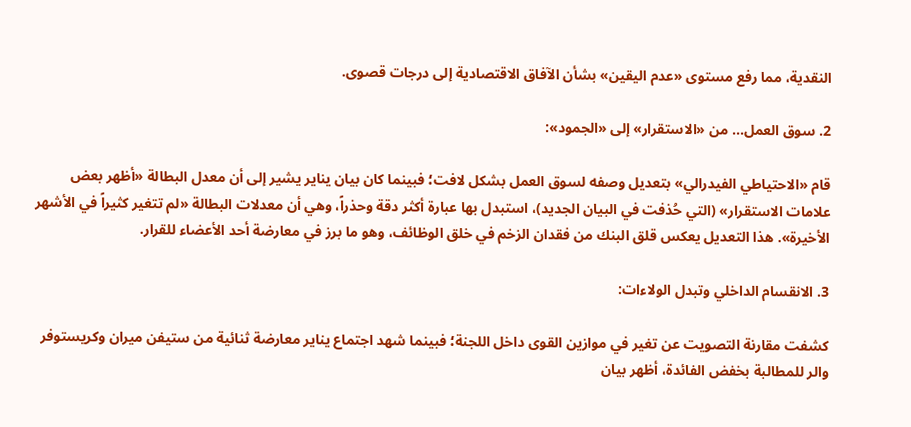النقدية، مما رفع مستوى «عدم اليقين» بشأن الآفاق الاقتصادية إلى درجات قصوى.

2. سوق العمل... من «الاستقرار» إلى «الجمود»:

قام «الاحتياطي الفيدرالي» بتعديل وصفه لسوق العمل بشكل لافت؛ فبينما كان بيان يناير يشير إلى أن معدل البطالة «أظهر بعض علامات الاستقرار» (التي حُذفت في البيان الجديد)، استبدل بها عبارة أكثر دقة وحذراً، وهي أن معدلات البطالة «لم تتغير كثيراً في الأشهر الأخيرة». هذا التعديل يعكس قلق البنك من فقدان الزخم في خلق الوظائف، وهو ما برز في معارضة أحد الأعضاء للقرار.

3. الانقسام الداخلي وتبدل الولاءات:

كشفت مقارنة التصويت عن تغير في موازين القوى داخل اللجنة؛ فبينما شهد اجتماع يناير معارضة ثنائية من ستيفن ميران وكريستوفر والر للمطالبة بخفض الفائدة، أظهر بيان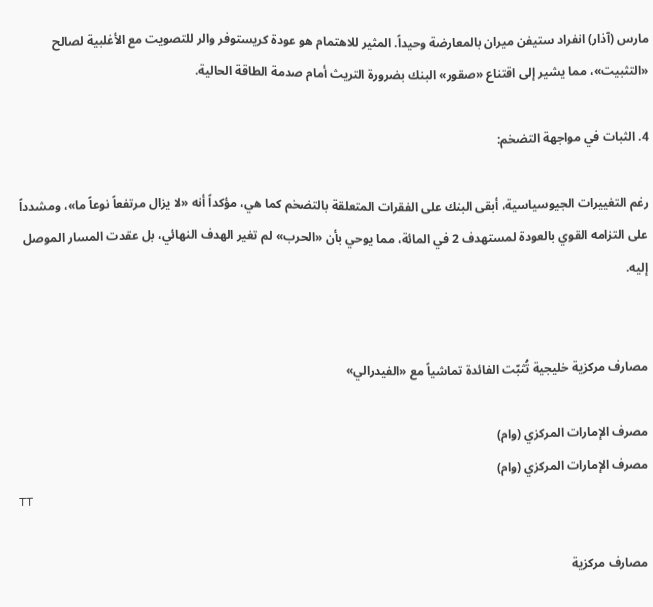مارس (آذار) انفراد ستيفن ميران بالمعارضة وحيداً. المثير للاهتمام هو عودة كريستوفر والر للتصويت مع الأغلبية لصالح «التثبيت»، مما يشير إلى اقتناع «صقور» البنك بضرورة التريث أمام صدمة الطاقة الحالية.

4. الثبات في مواجهة التضخم:

رغم التغييرات الجيوسياسية، أبقى البنك على الفقرات المتعلقة بالتضخم كما هي، مؤكداً أنه «لا يزال مرتفعاً نوعاً ما»، ومشدداً على التزامه القوي بالعودة لمستهدف 2 في المائة، مما يوحي بأن «الحرب» لم تغير الهدف النهائي، بل عقدت المسار الموصل إليه.


مصارف مركزية خليجية تُثبّت الفائدة تماشياً مع «الفيدرالي»

مصرف الإمارات المركزي (وام)
مصرف الإمارات المركزي (وام)
TT

مصارف مركزية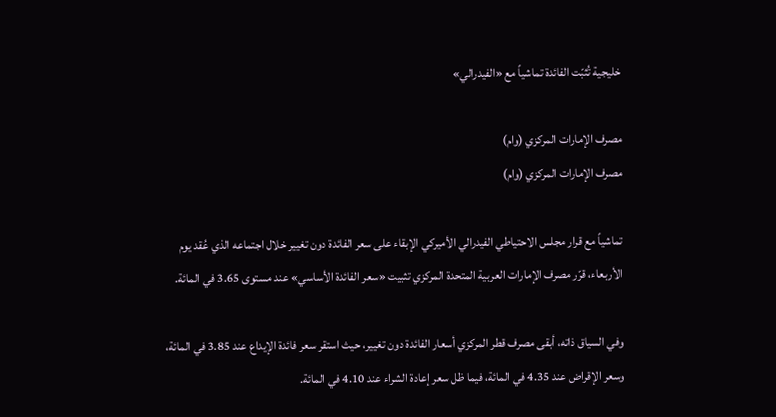خليجية تُثبّت الفائدة تماشياً مع «الفيدرالي»

مصرف الإمارات المركزي (وام)
مصرف الإمارات المركزي (وام)

تماشياً مع قرار مجلس الاحتياطي الفيدرالي الأميركي الإبقاء على سعر الفائدة دون تغيير خلال اجتماعه الذي عُقد يوم الأربعاء، قرّر مصرف الإمارات العربية المتحدة المركزي تثبيت «سعر الفائدة الأساسي» عند مستوى 3.65 في المائة.

وفي السياق ذاته، أبقى مصرف قطر المركزي أسعار الفائدة دون تغيير، حيث استقر سعر فائدة الإيداع عند 3.85 في المائة، وسعر الإقراض عند 4.35 في المائة، فيما ظل سعر إعادة الشراء عند 4.10 في المائة.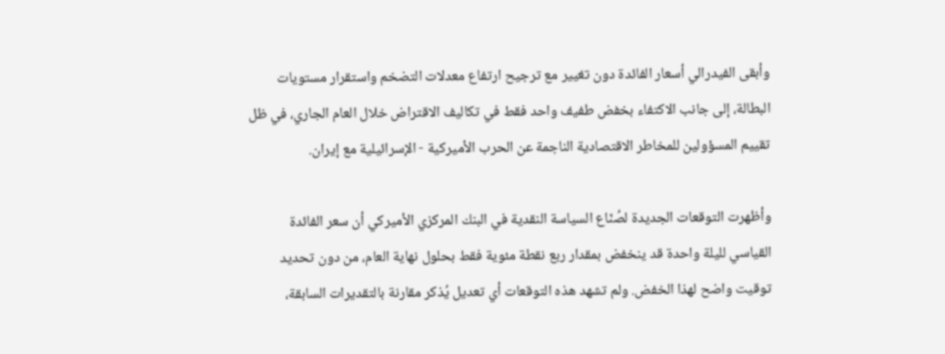وأبقى الفيدرالي أسعار الفائدة دون تغيير مع ترجيح ارتفاع معدلات التضخم واستقرار مستويات البطالة، إلى جانب الاكتفاء بخفض طفيف واحد فقط في تكاليف الاقتراض خلال العام الجاري، في ظل تقييم المسؤولين للمخاطر الاقتصادية الناجمة عن الحرب الأميركية - الإسرائيلية مع إيران.

وأظهرت التوقعات الجديدة لصُنّاع السياسة النقدية في البنك المركزي الأميركي أن سعر الفائدة القياسي لليلة واحدة قد ينخفض بمقدار ربع نقطة مئوية فقط بحلول نهاية العام، من دون تحديد توقيت واضح لهذا الخفض. ولم تشهد هذه التوقعات أي تعديل يُذكر مقارنة بالتقديرات السابقة،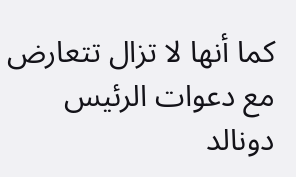كما أنها لا تزال تتعارض مع دعوات الرئيس دونالد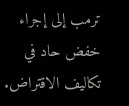ترمب إلى إجراء خفض حاد في تكاليف الاقتراض.